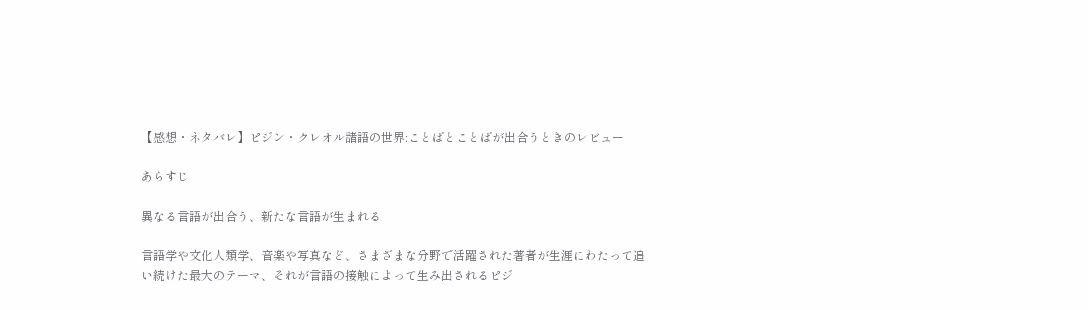【感想・ネタバレ】ピジン・クレオル諸語の世界:ことばとことばが出合うときのレビュー

あらすじ

異なる言語が出合う、新たな言語が生まれる

言語学や文化人類学、音楽や写真など、さまざまな分野で活躍された著者が生涯にわたって追い続けた最大のテーマ、それが言語の接触によって生み出されるピジ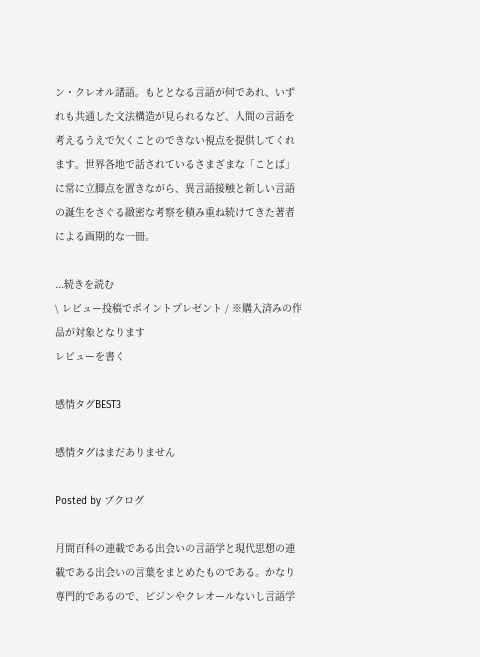ン・クレオル諸語。もととなる言語が何であれ、いずれも共通した文法構造が見られるなど、人間の言語を考えるうえで欠くことのできない視点を提供してくれます。世界各地で話されているさまざまな「ことば」に常に立脚点を置きながら、異言語接触と新しい言語の誕生をさぐる緻密な考察を積み重ね続けてきた著者による画期的な一冊。

...続きを読む
\ レビュー投稿でポイントプレゼント / ※購入済みの作品が対象となります
レビューを書く

感情タグBEST3

感情タグはまだありません

Posted by ブクログ

月間百科の連載である出会いの言語学と現代思想の連載である出会いの言葉をまとめたものである。かなり専門的であるので、ピジンやクレオールないし言語学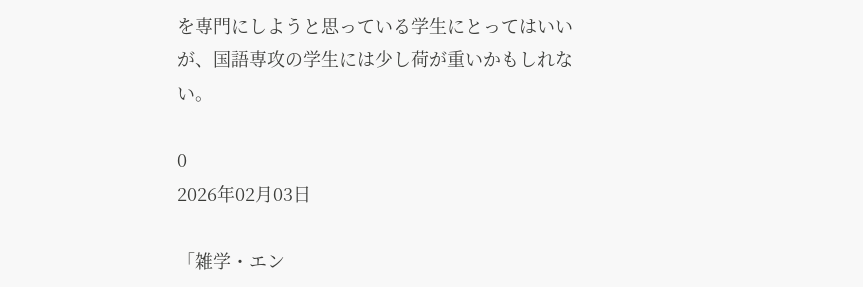を専門にしようと思っている学生にとってはいいが、国語専攻の学生には少し荷が重いかもしれない。

0
2026年02月03日

「雑学・エン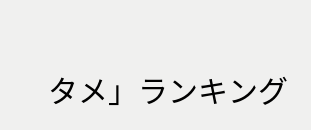タメ」ランキング